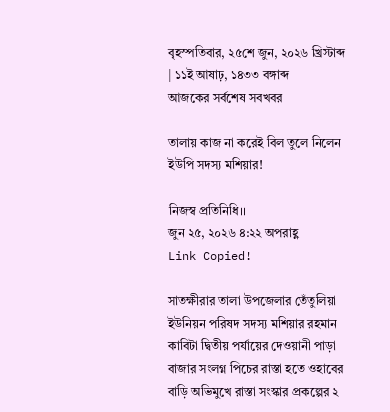বৃহস্পতিবার, ২৫শে জুন, ২০২৬ খ্রিস্টাব্দ | ১১ই আষাঢ়, ১৪৩৩ বঙ্গাব্দ
আজকের সর্বশেষ সবখবর

তালায় কাজ না করেই বিল তুলে নিলেন ইউপি সদস্য মশিয়ার!

নিজস্ব প্রতিনিধি।।
জুন ২৫, ২০২৬ ৪:২২ অপরাহ্ণ
Link Copied!

সাতক্ষীরার তালা উপজেলার তেঁতুলিয়া ইউনিয়ন পরিষদ সদস্য মশিয়ার রহমান কাবিটা দ্বিতীয় পর্যায়ের দেওয়ানী পাড়া বাজার সংলগ্ন পিচের রাস্তা হতে ওহাবের বাড়ি অভিমুখে রাস্তা সংস্কার প্রকল্পের ২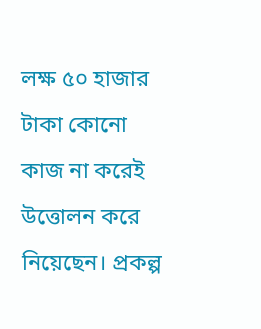লক্ষ ৫০ হাজার টাকা কোনো কাজ না করেই উত্তোলন করে নিয়েছেন। প্রকল্প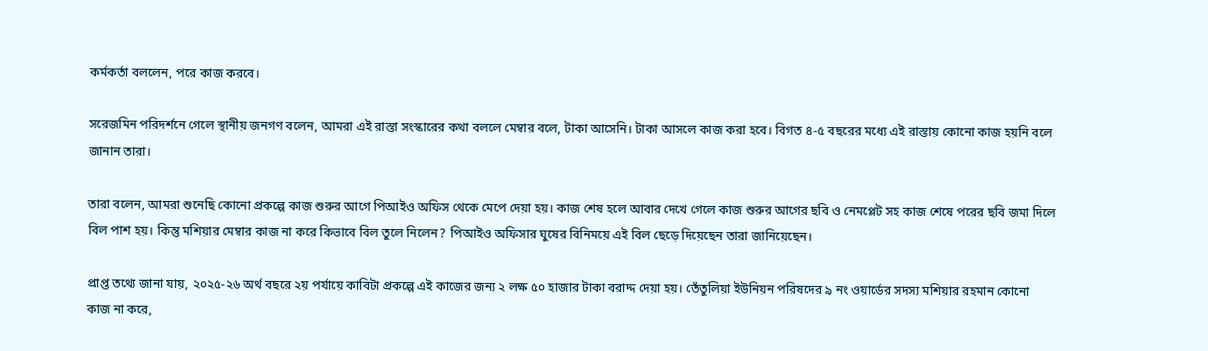কর্মকর্তা বললেন, পরে কাজ করবে।

সরেজমিন পরিদর্শনে গেলে স্থানীয় জনগণ বলেন, আমরা এই রাস্তা সংস্কারের কথা বললে মেম্বার বলে, টাকা আসেনি। টাকা আসলে কাজ করা হবে। বিগত ৪-৫ বছরের মধ্যে এই রাস্তায় কোনো কাজ হয়নি বলে জানান তারা।

তারা বলেন, আমরা শুনেছি কোনো প্রকল্পে কাজ শুরুর আগে পিআইও অফিস থেকে মেপে দেয়া হয়। কাজ শেষ হলে আবার দেখে গেলে কাজ শুরুর আগের ছবি ও নেমপ্লেট সহ কাজ শেষে পরের ছবি জমা দিলে বিল পাশ হয়। কিন্তু মশিয়ার মেম্বার কাজ না করে কিভাবে বিল তুলে নিলেন? পিআইও অফিসার ঘুষের বিনিময়ে এই বিল ছেড়ে দিয়েছেন তারা জানিয়েছেন।

প্রাপ্ত তথ্যে জানা যায়, ২০২৫-২৬ অর্থ বছরে ২য় পর্যায়ে কাবিটা প্রকল্পে এই কাজের জন্য ২ লক্ষ ৫০ হাজার টাকা বরাদ্দ দেয়া হয়। তেঁতুলিয়া ইউনিয়ন পরিষদের ৯ নং ওয়ার্ডের সদস্য মশিয়ার রহমান কোনো কাজ না করে,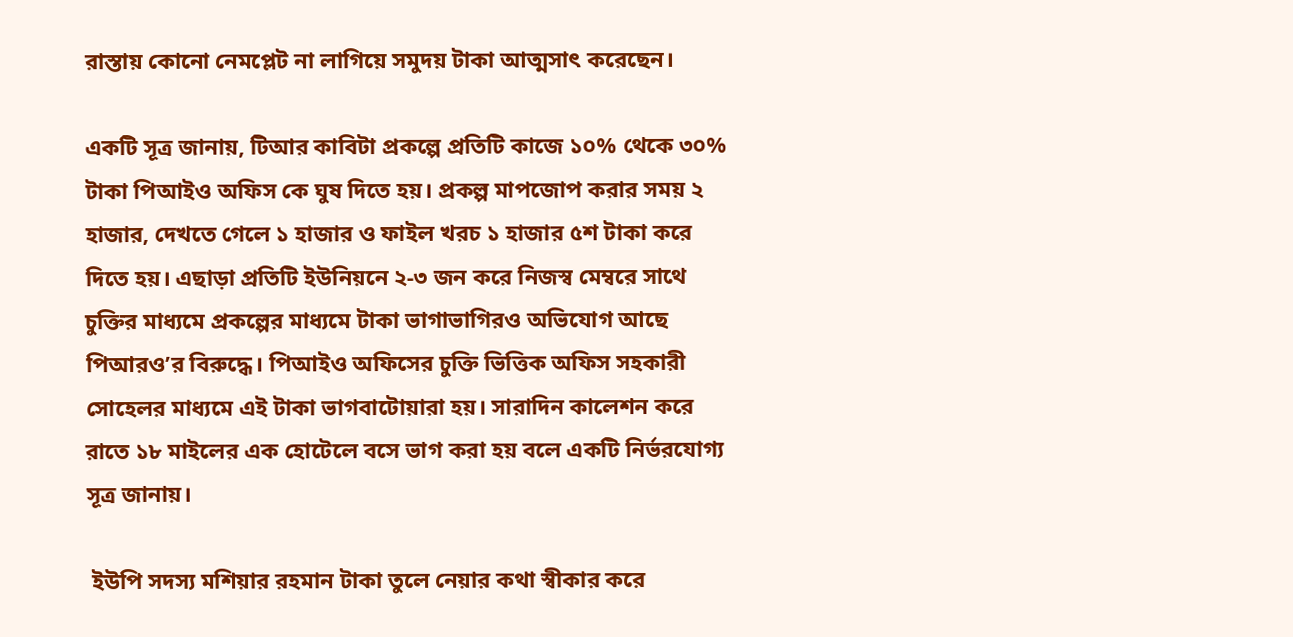রাস্তায় কোনো নেমপ্লেট না লাগিয়ে সমুদয় টাকা আত্মসাৎ করেছেন।

একটি সূত্র জানায়, টিআর কাবিটা প্রকল্পে প্রতিটি কাজে ১০% থেকে ৩০% টাকা পিআইও অফিস কে ঘুষ দিতে হয়। প্রকল্প মাপজোপ করার সময় ২ হাজার, দেখতে গেলে ১ হাজার ও ফাইল খরচ ১ হাজার ৫শ টাকা করে দিতে হয়। এছাড়া প্রতিটি ইউনিয়নে ২-৩ জন করে নিজস্ব মেম্বরে সাথে চুক্তির মাধ্যমে প্রকল্পের মাধ্যমে টাকা ভাগাভাগিরও অভিযোগ আছে পিআরও’র বিরুদ্ধে। পিআইও অফিসের চুক্তি ভিত্তিক অফিস সহকারী সোহেলর মাধ্যমে এই টাকা ভাগবাটোয়ারা হয়। সারাদিন কালেশন করে রাতে ১৮ মাইলের এক হোটেলে বসে ভাগ করা হয় বলে একটি নির্ভরযোগ্য সূত্র জানায়।

 ইউপি সদস্য মশিয়ার রহমান টাকা তুলে নেয়ার কথা স্বীকার করে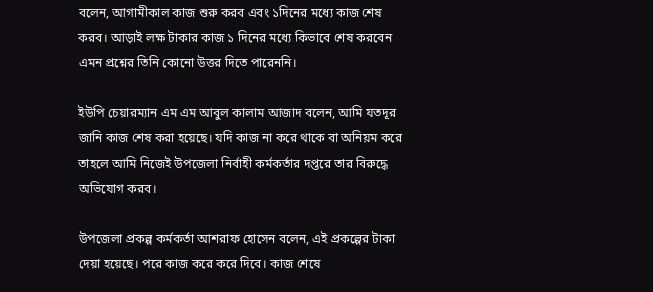বলেন, আগামীকাল কাজ শুরু করব এবং ১দিনের মধ্যে কাজ শেষ করব। আড়াই লক্ষ টাকার কাজ ১ দিনের মধ্যে কিভাবে শেষ করবেন এমন প্রশ্নের তিনি কোনো উত্তর দিতে পারেননি।

ইউপি চেয়ারম্যান এম এম আবুল কালাম আজাদ বলেন, আমি যতদূর জানি কাজ শেষ করা হয়েছে। যদি কাজ না করে থাকে বা অনিয়ম করে তাহলে আমি নিজেই উপজেলা নির্বাহী কর্মকর্তার দপ্তরে তার বিরুদ্ধে অভিযোগ করব।

উপজেলা প্রকল্প কর্মকর্তা আশরাফ হোসেন বলেন, এই প্রকল্পের টাকা দেয়া হয়েছে। পরে কাজ করে করে দিবে। কাজ শেষে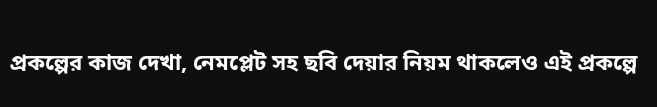প্রকল্পের কাজ দেখা, নেমপ্লেট সহ ছবি দেয়ার নিয়ম থাকলেও এই প্রকল্পে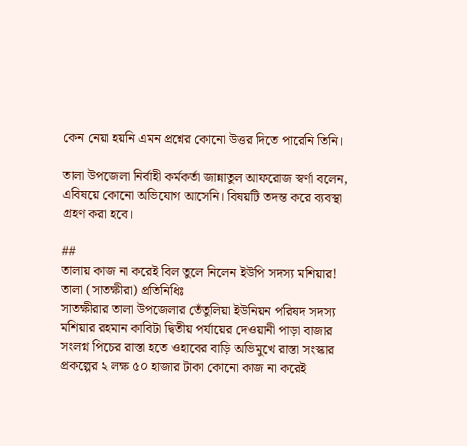কেন নেয়া হয়নি এমন প্রশ্নের কোনো উত্তর দিতে পারেনি তিনি।

তালা উপজেলা নির্বাহী কর্মকর্তা জান্নাতুল আফরোজ স্বর্ণা বলেন, এবিষয়ে কোনো অভিযোগ আসেনি। বিষয়টি তদন্ত করে ব্যবস্থা গ্রহণ করা হবে।

##
তালায় কাজ না করেই বিল তুলে নিলেন ইউপি সদস্য মশিয়ার!
তালা (সাতক্ষীরা) প্রতিনিধিঃ
সাতক্ষীরার তালা উপজেলার তেঁতুলিয়া ইউনিয়ন পরিষদ সদস্য মশিয়ার রহমান কাবিটা দ্বিতীয় পর্যায়ের দেওয়ানী পাড়া বাজার সংলগ্ন পিচের রাস্তা হতে ওহাবের বাড়ি অভিমুখে রাস্তা সংস্কার প্রকল্পের ২ লক্ষ ৫০ হাজার টাকা কোনো কাজ না করেই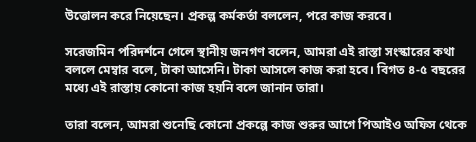উত্তোলন করে নিয়েছেন। প্রকল্প কর্মকর্তা বললেন, পরে কাজ করবে।

সরেজমিন পরিদর্শনে গেলে স্থানীয় জনগণ বলেন, আমরা এই রাস্তা সংস্কারের কথা বললে মেম্বার বলে, টাকা আসেনি। টাকা আসলে কাজ করা হবে। বিগত ৪-৫ বছরের মধ্যে এই রাস্তায় কোনো কাজ হয়নি বলে জানান তারা।

তারা বলেন, আমরা শুনেছি কোনো প্রকল্পে কাজ শুরুর আগে পিআইও অফিস থেকে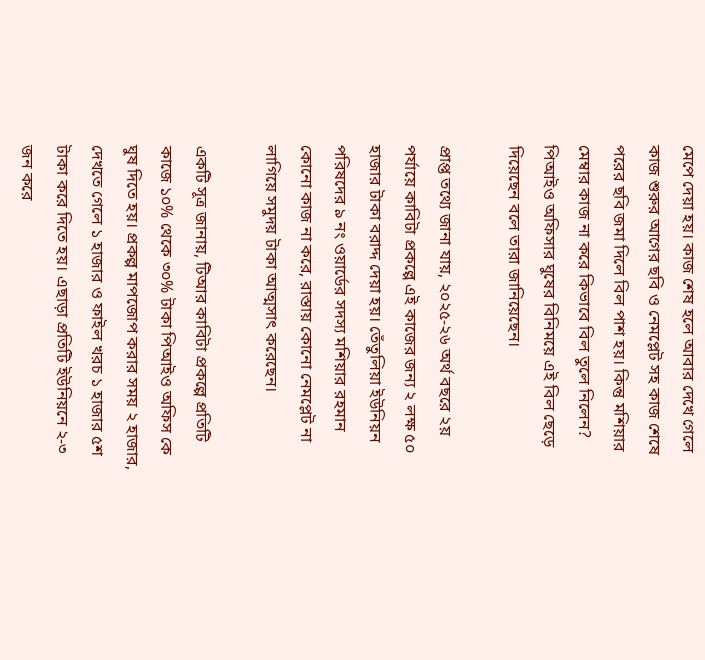মেপে দেয়া হয়। কাজ শেষ হলে আবার দেখে গেলে কাজ শুরুর আগের ছবি ও নেমপ্লেট সহ কাজ শেষে পরের ছবি জমা দিলে বিল পাশ হয়। কিন্তু মশিয়ার মেম্বার কাজ না করে কিভাবে বিল তুলে নিলেন? পিআইও অফিসার ঘুষের বিনিময়ে এই বিল ছেড়ে দিয়েছেন বলে তারা জানিয়েছেন।

প্রাপ্ত তথ্যে জানা যায়, ২০২৫-২৬ অর্থ বছরে ২য় পর্যায়ে কাবিটা প্রকল্পে এই কাজের জন্য ২ লক্ষ ৫০ হাজার টাকা বরাদ্দ দেয়া হয়। তেঁতুলিয়া ইউনিয়ন পরিষদের ৯ নং ওয়ার্ডের সদস্য মশিয়ার রহমান কোনো কাজ না করে, রাস্তায় কোনো নেমপ্লেট না লাগিয়ে সমুদয় টাকা আত্মসাৎ করেছেন।

একটি সূত্র জানায়, টিআর কাবিটা প্রকল্পে প্রতিটি কাজে ১০% থেকে ৩০% টাকা পিআইও অফিস কে ঘুষ দিতে হয়। প্রকল্প মাপজোপ করার সময় ২ হাজার, দেখতে গেলে ১ হাজার ও ফাইল খরচ ১ হাজার ৫শ টাকা করে দিতে হয়। এছাড়া প্রতিটি ইউনিয়নে ২-৩ জন করে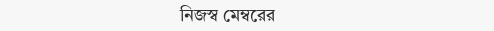নিজস্ব মেম্বরের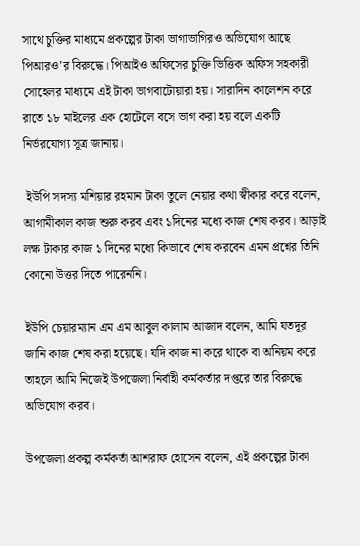সাথে চুক্তির মাধ্যমে প্রকল্পের টাকা ভাগাভাগিরও অভিযোগ আছে পিআরও’র বিরুদ্ধে। পিআইও অফিসের চুক্তি ভিত্তিক অফিস সহকারী সোহেলর মাধ্যমে এই টাকা ভাগবাটোয়ারা হয়। সারাদিন কালেশন করে রাতে ১৮ মাইলের এক হোটেলে বসে ভাগ করা হয় বলে একটি নির্ভরযোগ্য সূত্র জানায়।

 ইউপি সদস্য মশিয়ার রহমান টাকা তুলে নেয়ার কথা স্বীকার করে বলেন, আগামীকাল কাজ শুরু করব এবং ১দিনের মধ্যে কাজ শেষ করব। আড়াই লক্ষ টাকার কাজ ১ দিনের মধ্যে কিভাবে শেষ করবেন এমন প্রশ্নের তিনি কোনো উত্তর দিতে পারেননি।

ইউপি চেয়ারম্যান এম এম আবুল কালাম আজাদ বলেন, আমি যতদূর জানি কাজ শেষ করা হয়েছে। যদি কাজ না করে থাকে বা অনিয়ম করে তাহলে আমি নিজেই উপজেলা নির্বাহী কর্মকর্তার দপ্তরে তার বিরুদ্ধে অভিযোগ করব।

উপজেলা প্রকল্প কর্মকর্তা আশরাফ হোসেন বলেন, এই প্রকল্পের টাকা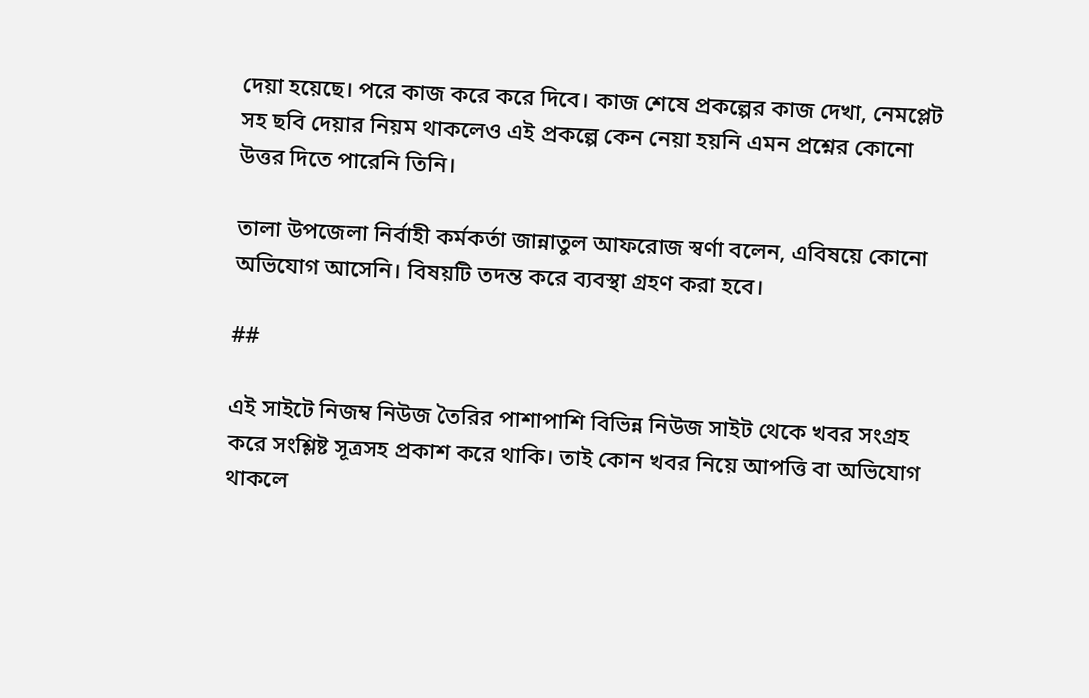দেয়া হয়েছে। পরে কাজ করে করে দিবে। কাজ শেষে প্রকল্পের কাজ দেখা, নেমপ্লেট সহ ছবি দেয়ার নিয়ম থাকলেও এই প্রকল্পে কেন নেয়া হয়নি এমন প্রশ্নের কোনো উত্তর দিতে পারেনি তিনি।

তালা উপজেলা নির্বাহী কর্মকর্তা জান্নাতুল আফরোজ স্বর্ণা বলেন, এবিষয়ে কোনো অভিযোগ আসেনি। বিষয়টি তদন্ত করে ব্যবস্থা গ্রহণ করা হবে।

##

এই সাইটে নিজম্ব নিউজ তৈরির পাশাপাশি বিভিন্ন নিউজ সাইট থেকে খবর সংগ্রহ করে সংশ্লিষ্ট সূত্রসহ প্রকাশ করে থাকি। তাই কোন খবর নিয়ে আপত্তি বা অভিযোগ থাকলে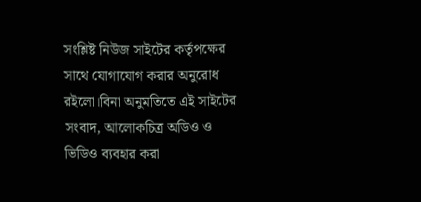সংশ্লিষ্ট নিউজ সাইটের কর্তৃপক্ষের সাথে যোগাযোগ করার অনুরোধ রইলো।বিনা অনুমতিতে এই সাইটের সংবাদ, আলোকচিত্র অডিও ও ভিডিও ব্যবহার করা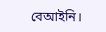বেআইনি।